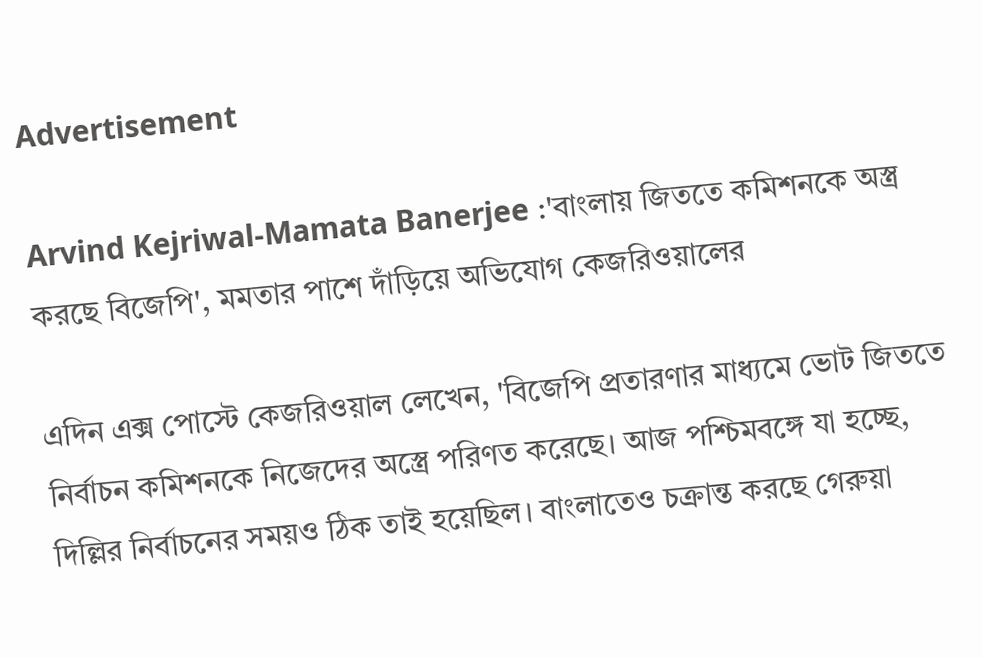Advertisement

Arvind Kejriwal-Mamata Banerjee :'বাংলায় জিততে কমিশনকে অস্ত্র করছে বিজেপি', মমতার পাশে দাঁড়িয়ে অভিযোগ কেজরিওয়ালের

এদিন এক্স পোস্টে কেজরিওয়াল লেখেন, 'বিজেপি প্রতারণার মাধ্যমে ভোট জিততে নির্বাচন কমিশনকে নিজেদের অস্ত্রে পরিণত করেছে। আজ পশ্চিমবঙ্গে যা হচ্ছে, দিল্লির নির্বাচনের সময়ও ঠিক তাই হয়েছিল। বাংলাতেও চক্রান্ত করছে গেরুয়া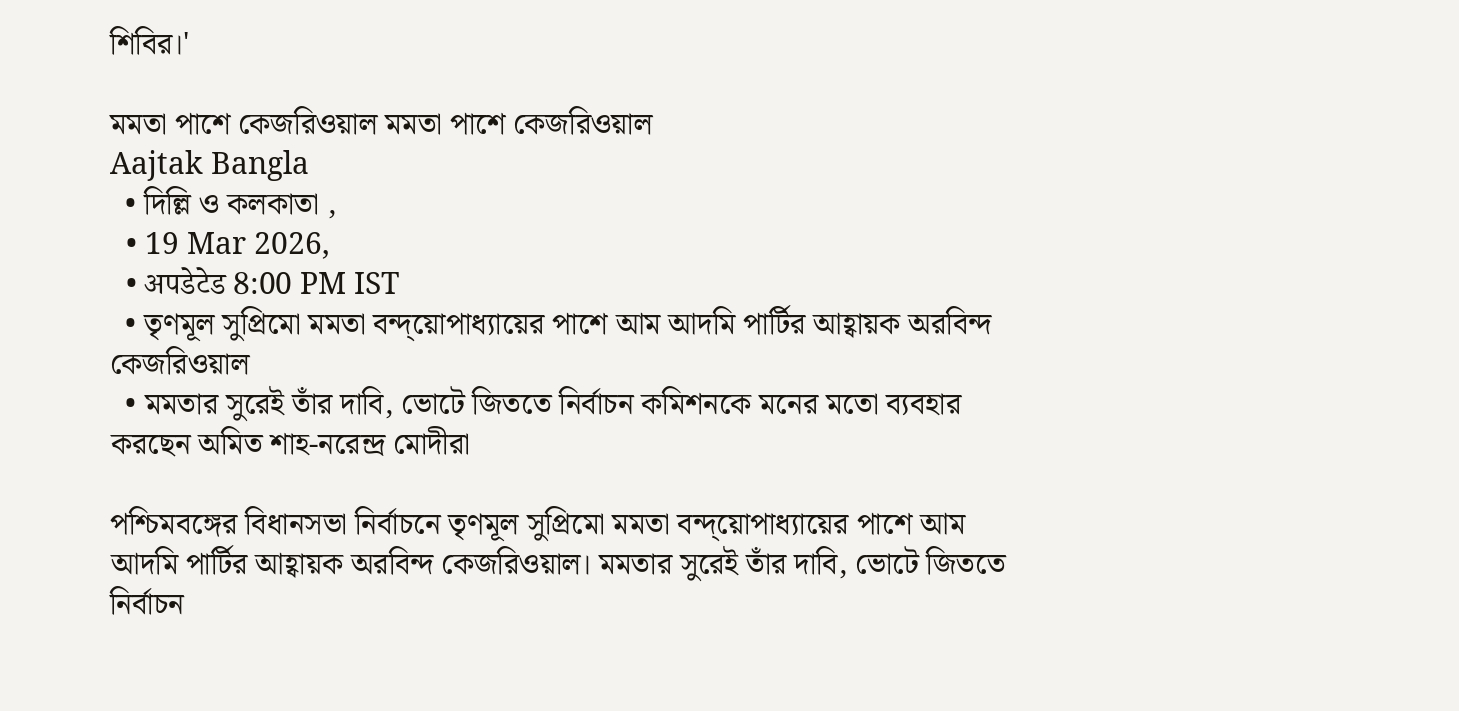শিবির।'

মমতা পাশে কেজরিওয়াল মমতা পাশে কেজরিওয়াল
Aajtak Bangla
  • দিল্লি ও কলকাতা ,
  • 19 Mar 2026,
  • अपडेटेड 8:00 PM IST
  • তৃণমূল সুপ্রিমো মমতা বন্দ্য়োপাধ্যায়ের পাশে আম আদমি পার্টির আহ্বায়ক অরবিন্দ কেজরিওয়াল
  • মমতার সুরেই তাঁর দাবি, ভোটে জিততে নির্বাচন কমিশনকে মনের মতো ব্যবহার করছেন অমিত শাহ-নরেন্দ্র মোদীরা

পশ্চিমবঙ্গের বিধানসভা নির্বাচনে তৃণমূল সুপ্রিমো মমতা বন্দ্য়োপাধ্যায়ের পাশে আম আদমি পার্টির আহ্বায়ক অরবিন্দ কেজরিওয়াল। মমতার সুরেই তাঁর দাবি, ভোটে জিততে নির্বাচন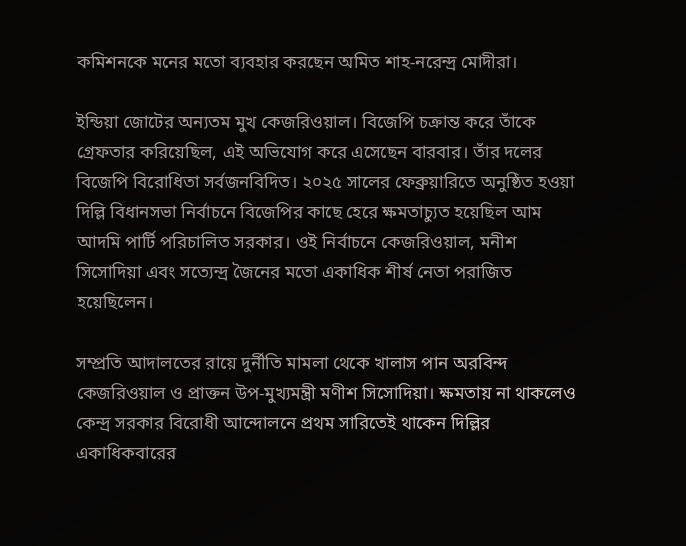কমিশনকে মনের মতো ব্যবহার করছেন অমিত শাহ-নরেন্দ্র মোদীরা।

ইন্ডিয়া জোটের অন্যতম মুখ কেজরিওয়াল। বিজেপি চক্রান্ত করে তাঁকে গ্রেফতার করিয়েছিল, এই অভিযোগ করে এসেছেন বারবার। তাঁর দলের বিজেপি বিরোধিতা সর্বজনবিদিত। ২০২৫ সালের ফেব্রুয়ারিতে অনুষ্ঠিত হওয়া দিল্লি বিধানসভা নির্বাচনে বিজেপির কাছে হেরে ক্ষমতাচ্যুত হয়েছিল আম আদমি পার্টি পরিচালিত সরকার। ওই নির্বাচনে কেজরিওয়াল, মনীশ সিসোদিয়া এবং সত্যেন্দ্র জৈনের মতো একাধিক শীর্ষ নেতা পরাজিত হয়েছিলেন।

সম্প্রতি আদালতের রায়ে দুর্নীতি মামলা থেকে খালাস পান অরবিন্দ কেজরিওয়াল ও প্রাক্তন উপ-মুখ্যমন্ত্রী মণীশ সিসোদিয়া। ক্ষমতায় না থাকলেও কেন্দ্র সরকার বিরোধী আন্দোলনে প্রথম সারিতেই থাকেন দিল্লির একাধিকবারের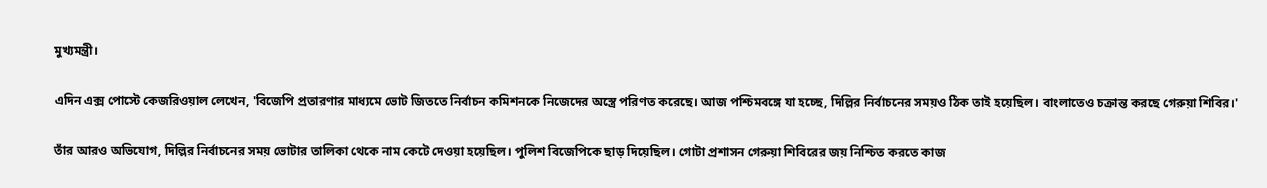মুখ্যমন্ত্রী।

এদিন এক্স পোস্টে কেজরিওয়াল লেখেন, 'বিজেপি প্রতারণার মাধ্যমে ভোট জিততে নির্বাচন কমিশনকে নিজেদের অস্ত্রে পরিণত করেছে। আজ পশ্চিমবঙ্গে যা হচ্ছে, দিল্লির নির্বাচনের সময়ও ঠিক তাই হয়েছিল। বাংলাতেও চক্রান্ত করছে গেরুয়া শিবির।'

তাঁর আরও অভিযোগ, দিল্লির নির্বাচনের সময় ভোটার তালিকা থেকে নাম কেটে দেওয়া হয়েছিল। পুলিশ বিজেপিকে ছাড় দিয়েছিল। গোটা প্রশাসন গেরুয়া শিবিরের জয় নিশ্চিত করতে কাজ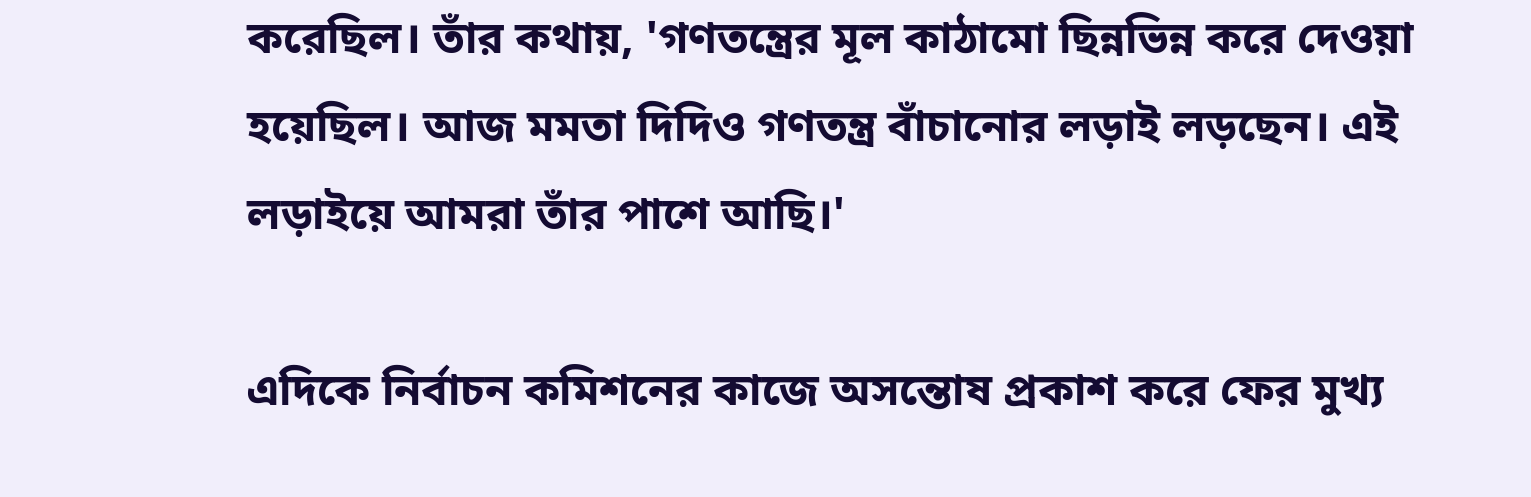করেছিল। তাঁর কথায়, 'গণতন্ত্রের মূল কাঠামো ছিন্নভিন্ন করে দেওয়া হয়েছিল। আজ মমতা দিদিও গণতন্ত্র বাঁচানোর লড়াই লড়ছেন। এই লড়াইয়ে আমরা তাঁর পাশে আছি।'

এদিকে নির্বাচন কমিশনের কাজে অসন্তোষ প্রকাশ করে ফের মুখ্য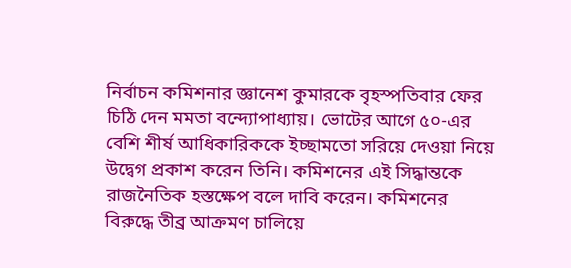নির্বাচন কমিশনার জ্ঞানেশ কুমারকে বৃহস্পতিবার ফের চিঠি দেন মমতা বন্দ্যোপাধ্যায়। ভোটের আগে ৫০-এর বেশি শীর্ষ আধিকারিককে ইচ্ছামতো সরিয়ে দেওয়া নিয়ে উদ্বেগ প্রকাশ করেন তিনি। কমিশনের এই সিদ্ধান্তকে রাজনৈতিক হস্তক্ষেপ বলে দাবি করেন। কমিশনের বিরুদ্ধে তীব্র আক্রমণ চালিয়ে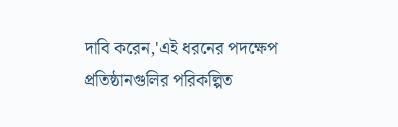দাবি করেন,'এই ধরনের পদক্ষেপ প্রতিষ্ঠানগুলির পরিকল্পিত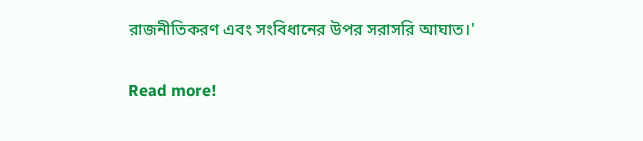রাজনীতিকরণ এবং সংবিধানের উপর সরাসরি আঘাত।'

Read more!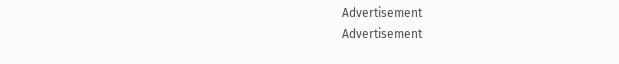Advertisement
Advertisement